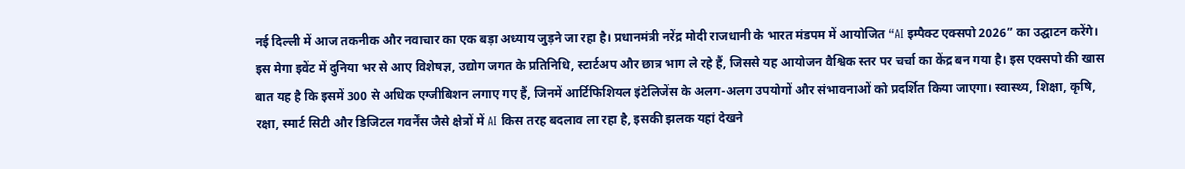नई दिल्ली में आज तकनीक और नवाचार का एक बड़ा अध्याय जुड़ने जा रहा है। प्रधानमंत्री नरेंद्र मोदी राजधानी के भारत मंडपम में आयोजित “AI इम्पैक्ट एक्सपो 2026” का उद्घाटन करेंगे। इस मेगा इवेंट में दुनिया भर से आए विशेषज्ञ, उद्योग जगत के प्रतिनिधि, स्टार्टअप और छात्र भाग ले रहे हैं, जिससे यह आयोजन वैश्विक स्तर पर चर्चा का केंद्र बन गया है। इस एक्सपो की खास बात यह है कि इसमें 300 से अधिक एग्जीबिशन लगाए गए हैं, जिनमें आर्टिफिशियल इंटेलिजेंस के अलग-अलग उपयोगों और संभावनाओं को प्रदर्शित किया जाएगा। स्वास्थ्य, शिक्षा, कृषि, रक्षा, स्मार्ट सिटी और डिजिटल गवर्नेंस जैसे क्षेत्रों में AI किस तरह बदलाव ला रहा है, इसकी झलक यहां देखने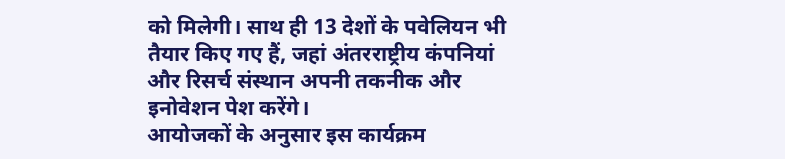को मिलेगी। साथ ही 13 देशों के पवेलियन भी तैयार किए गए हैं, जहां अंतरराष्ट्रीय कंपनियां और रिसर्च संस्थान अपनी तकनीक और इनोवेशन पेश करेंगे।
आयोजकों के अनुसार इस कार्यक्रम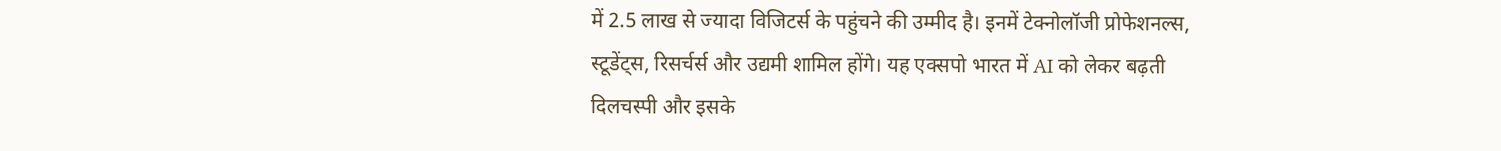में 2.5 लाख से ज्यादा विजिटर्स के पहुंचने की उम्मीद है। इनमें टेक्नोलॉजी प्रोफेशनल्स, स्टूडेंट्स, रिसर्चर्स और उद्यमी शामिल होंगे। यह एक्सपो भारत में AI को लेकर बढ़ती दिलचस्पी और इसके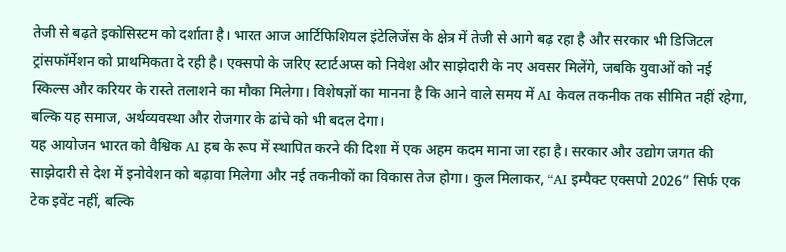तेजी से बढ़ते इकोसिस्टम को दर्शाता है। भारत आज आर्टिफिशियल इंटेलिजेंस के क्षेत्र में तेजी से आगे बढ़ रहा है और सरकार भी डिजिटल ट्रांसफॉर्मेशन को प्राथमिकता दे रही है। एक्सपो के जरिए स्टार्टअप्स को निवेश और साझेदारी के नए अवसर मिलेंगे, जबकि युवाओं को नई स्किल्स और करियर के रास्ते तलाशने का मौका मिलेगा। विशेषज्ञों का मानना है कि आने वाले समय में AI केवल तकनीक तक सीमित नहीं रहेगा, बल्कि यह समाज, अर्थव्यवस्था और रोजगार के ढांचे को भी बदल देगा।
यह आयोजन भारत को वैश्विक AI हब के रूप में स्थापित करने की दिशा में एक अहम कदम माना जा रहा है। सरकार और उद्योग जगत की साझेदारी से देश में इनोवेशन को बढ़ावा मिलेगा और नई तकनीकों का विकास तेज होगा। कुल मिलाकर, “AI इम्पैक्ट एक्सपो 2026” सिर्फ एक टेक इवेंट नहीं, बल्कि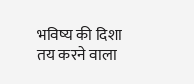भविष्य की दिशा तय करने वाला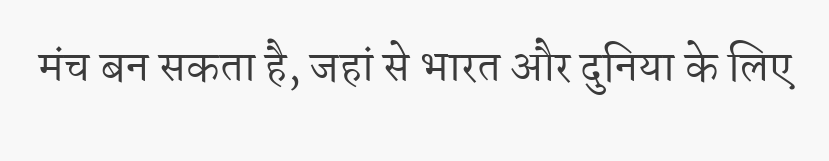मंच बन सकता है, जहां से भारत और दुनिया के लिए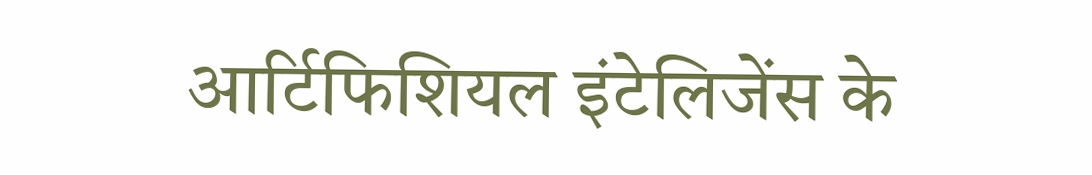आर्टिफिशियल इंटेलिजेंस के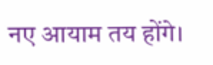नए आयाम तय होंगे।